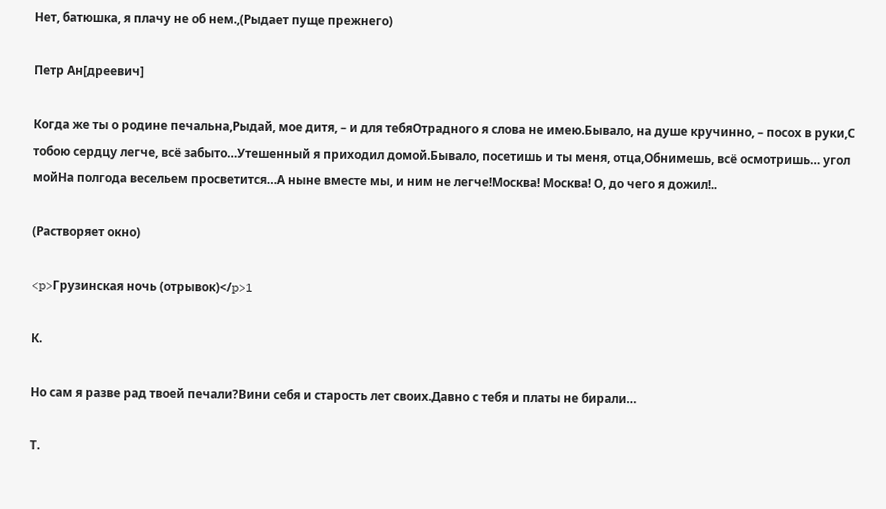Нет, батюшка, я плачу не об нем.,(Рыдает пуще прежнего)

Петр Ан[дреевич]

Когда же ты о родине печальна,Рыдай, мое дитя, – и для тебяОтрадного я слова не имею.Бывало, на душе кручинно, – посох в руки,С тобою сердцу легче, всё забыто…Утешенный я приходил домой.Бывало, посетишь и ты меня, отца,Обнимешь, всё осмотришь… угол мойНа полгода весельем просветится…А ныне вместе мы, и ним не легче!Москва! Москва! О, до чего я дожил!..

(Растворяет окно)

<p>Грузинская ночь (отрывок)</p>1

К.

Но сам я разве рад твоей печали?Вини себя и старость лет своих.Давно с тебя и платы не бирали…

Т.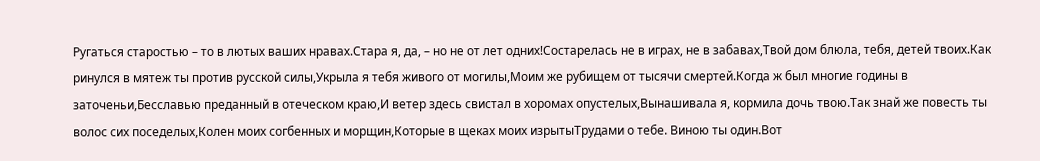Ругаться старостью – то в лютых ваших нравах.Стара я, да, – но не от лет одних!Состарелась не в играх, не в забавах,Твой дом блюла, тебя, детей твоих.Как ринулся в мятеж ты против русской силы,Укрыла я тебя живого от могилы,Моим же рубищем от тысячи смертей.Когда ж был многие годины в заточеньи,Бесславью преданный в отеческом краю,И ветер здесь свистал в хоромах опустелых,Вынашивала я, кормила дочь твою.Так знай же повесть ты волос сих поседелых,Колен моих согбенных и морщин,Которые в щеках моих изрытыТрудами о тебе. Виною ты один.Вот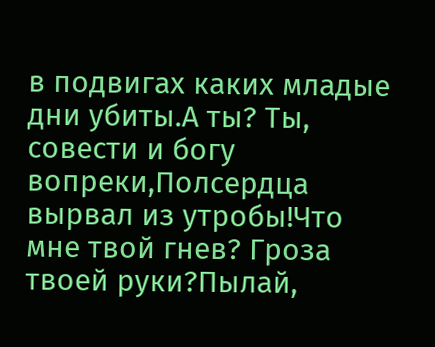в подвигах каких младые дни убиты.А ты? Ты, совести и богу вопреки,Полсердца вырвал из утробы!Что мне твой гнев? Гроза твоей руки?Пылай,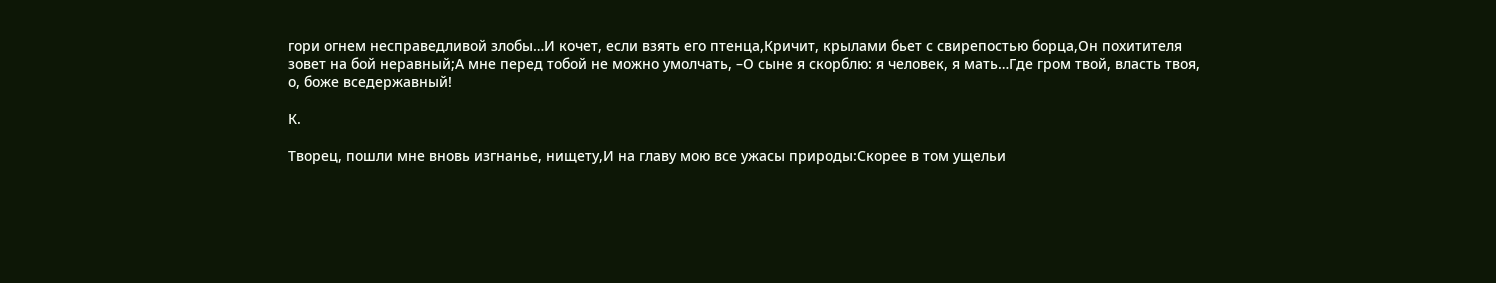гори огнем несправедливой злобы…И кочет, если взять его птенца,Кричит, крылами бьет с свирепостью борца,Он похитителя зовет на бой неравный;А мне перед тобой не можно умолчать, –О сыне я скорблю: я человек, я мать…Где гром твой, власть твоя, о, боже вседержавный!

К.

Творец, пошли мне вновь изгнанье, нищету,И на главу мою все ужасы природы:Скорее в том ущельи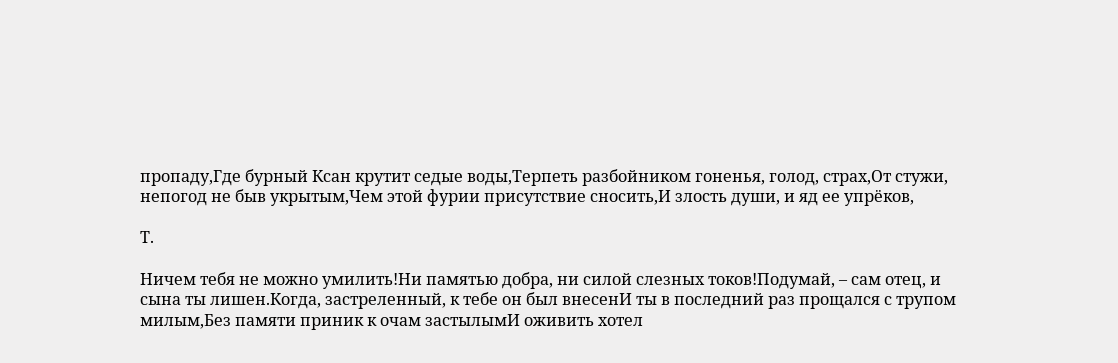пропаду,Где бурный Ксан крутит седые воды,Терпеть разбойником гоненья, голод, страх,От стужи, непогод не быв укрытым,Чем этой фурии присутствие сносить,И злость души, и яд ее упрёков,

Т.

Ничем тебя не можно умилить!Ни памятью добра, ни силой слезных токов!Подумай, – сам отец, и сына ты лишен.Когда, застреленный, к тебе он был внесенИ ты в последний раз прощался с трупом милым,Без памяти приник к очам застылымИ оживить хотел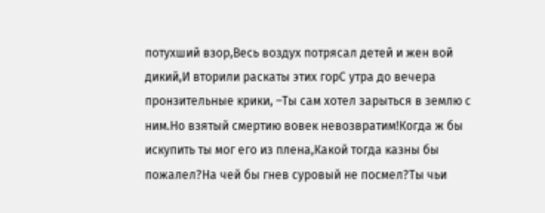потухший взор,Весь воздух потрясал детей и жен вой дикий,И вторили раскаты этих горС утра до вечера пронзительные крики, –Ты сам хотел зарыться в землю с ним.Но взятый смертию вовек невозвратим!Когда ж бы искупить ты мог его из плена,Какой тогда казны бы пожалел?На чей бы гнев суровый не посмел?Ты чьи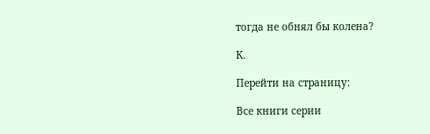тогда не обнял бы колена?

К.

Перейти на страницу:

Все книги серии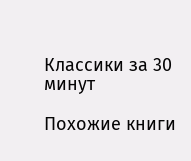Классики за 30 минут

Похожие книги